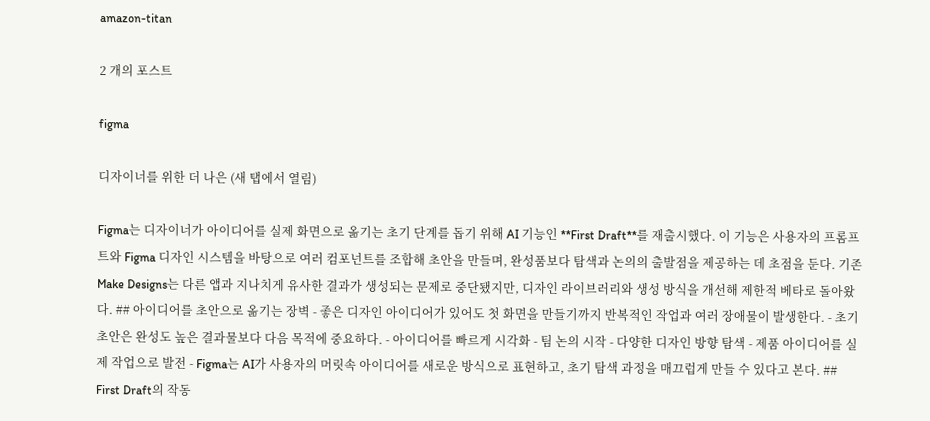amazon-titan

2 개의 포스트

figma

디자이너를 위한 더 나은 (새 탭에서 열림)

Figma는 디자이너가 아이디어를 실제 화면으로 옮기는 초기 단계를 돕기 위해 AI 기능인 **First Draft**를 재출시했다. 이 기능은 사용자의 프롬프트와 Figma 디자인 시스템을 바탕으로 여러 컴포넌트를 조합해 초안을 만들며, 완성품보다 탐색과 논의의 출발점을 제공하는 데 초점을 둔다. 기존 Make Designs는 다른 앱과 지나치게 유사한 결과가 생성되는 문제로 중단됐지만, 디자인 라이브러리와 생성 방식을 개선해 제한적 베타로 돌아왔다. ## 아이디어를 초안으로 옮기는 장벽 - 좋은 디자인 아이디어가 있어도 첫 화면을 만들기까지 반복적인 작업과 여러 장애물이 발생한다. - 초기 초안은 완성도 높은 결과물보다 다음 목적에 중요하다. - 아이디어를 빠르게 시각화 - 팀 논의 시작 - 다양한 디자인 방향 탐색 - 제품 아이디어를 실제 작업으로 발전 - Figma는 AI가 사용자의 머릿속 아이디어를 새로운 방식으로 표현하고, 초기 탐색 과정을 매끄럽게 만들 수 있다고 본다. ## First Draft의 작동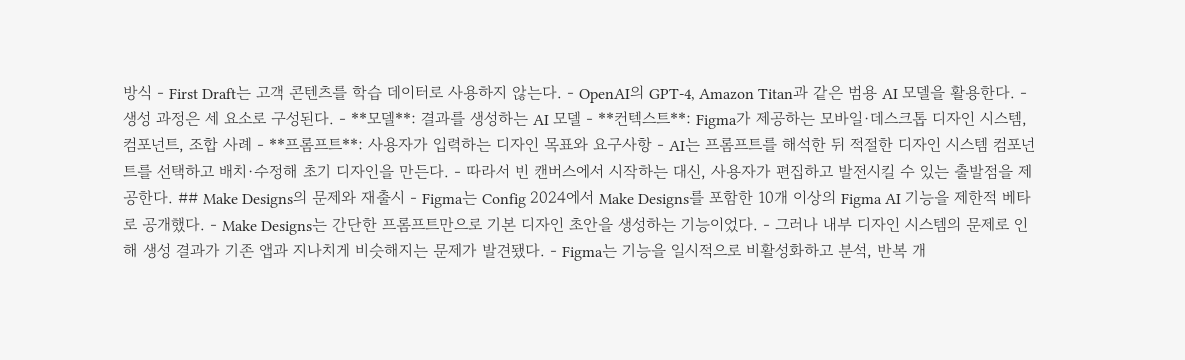방식 - First Draft는 고객 콘텐츠를 학습 데이터로 사용하지 않는다. - OpenAI의 GPT-4, Amazon Titan과 같은 범용 AI 모델을 활용한다. - 생성 과정은 세 요소로 구성된다. - **모델**: 결과를 생성하는 AI 모델 - **컨텍스트**: Figma가 제공하는 모바일·데스크톱 디자인 시스템, 컴포넌트, 조합 사례 - **프롬프트**: 사용자가 입력하는 디자인 목표와 요구사항 - AI는 프롬프트를 해석한 뒤 적절한 디자인 시스템 컴포넌트를 선택하고 배치·수정해 초기 디자인을 만든다. - 따라서 빈 캔버스에서 시작하는 대신, 사용자가 편집하고 발전시킬 수 있는 출발점을 제공한다. ## Make Designs의 문제와 재출시 - Figma는 Config 2024에서 Make Designs를 포함한 10개 이상의 Figma AI 기능을 제한적 베타로 공개했다. - Make Designs는 간단한 프롬프트만으로 기본 디자인 초안을 생성하는 기능이었다. - 그러나 내부 디자인 시스템의 문제로 인해 생성 결과가 기존 앱과 지나치게 비슷해지는 문제가 발견됐다. - Figma는 기능을 일시적으로 비활성화하고 분석, 반복 개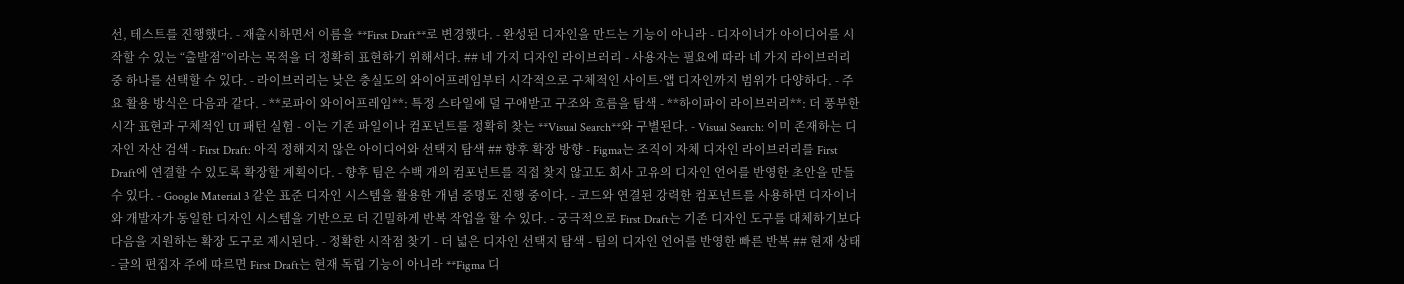선, 테스트를 진행했다. - 재출시하면서 이름을 **First Draft**로 변경했다. - 완성된 디자인을 만드는 기능이 아니라 - 디자이너가 아이디어를 시작할 수 있는 “출발점”이라는 목적을 더 정확히 표현하기 위해서다. ## 네 가지 디자인 라이브러리 - 사용자는 필요에 따라 네 가지 라이브러리 중 하나를 선택할 수 있다. - 라이브러리는 낮은 충실도의 와이어프레임부터 시각적으로 구체적인 사이트·앱 디자인까지 범위가 다양하다. - 주요 활용 방식은 다음과 같다. - **로파이 와이어프레임**: 특정 스타일에 덜 구애받고 구조와 흐름을 탐색 - **하이파이 라이브러리**: 더 풍부한 시각 표현과 구체적인 UI 패턴 실험 - 이는 기존 파일이나 컴포넌트를 정확히 찾는 **Visual Search**와 구별된다. - Visual Search: 이미 존재하는 디자인 자산 검색 - First Draft: 아직 정해지지 않은 아이디어와 선택지 탐색 ## 향후 확장 방향 - Figma는 조직이 자체 디자인 라이브러리를 First Draft에 연결할 수 있도록 확장할 계획이다. - 향후 팀은 수백 개의 컴포넌트를 직접 찾지 않고도 회사 고유의 디자인 언어를 반영한 초안을 만들 수 있다. - Google Material 3 같은 표준 디자인 시스템을 활용한 개념 증명도 진행 중이다. - 코드와 연결된 강력한 컴포넌트를 사용하면 디자이너와 개발자가 동일한 디자인 시스템을 기반으로 더 긴밀하게 반복 작업을 할 수 있다. - 궁극적으로 First Draft는 기존 디자인 도구를 대체하기보다 다음을 지원하는 확장 도구로 제시된다. - 정확한 시작점 찾기 - 더 넓은 디자인 선택지 탐색 - 팀의 디자인 언어를 반영한 빠른 반복 ## 현재 상태 - 글의 편집자 주에 따르면 First Draft는 현재 독립 기능이 아니라 **Figma 디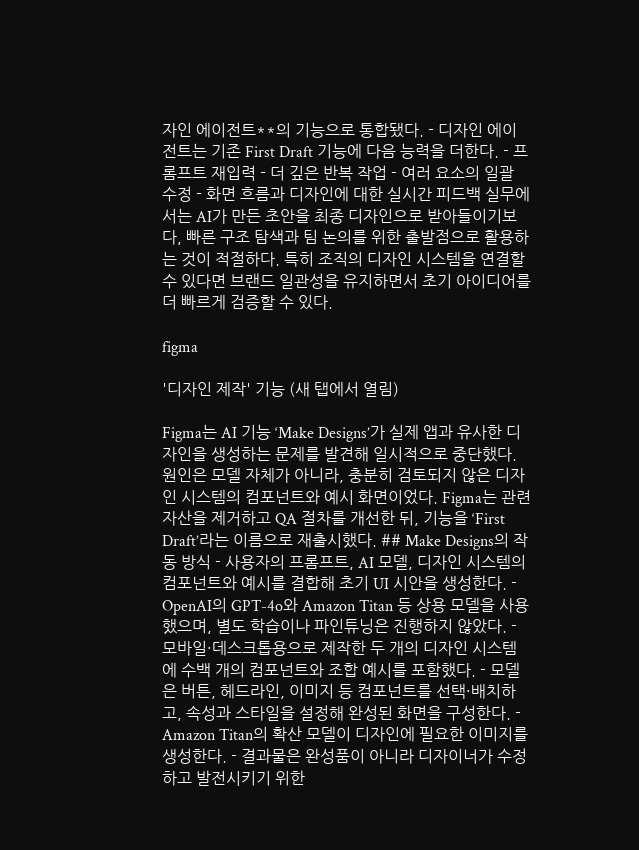자인 에이전트**의 기능으로 통합됐다. - 디자인 에이전트는 기존 First Draft 기능에 다음 능력을 더한다. - 프롬프트 재입력 - 더 깊은 반복 작업 - 여러 요소의 일괄 수정 - 화면 흐름과 디자인에 대한 실시간 피드백 실무에서는 AI가 만든 초안을 최종 디자인으로 받아들이기보다, 빠른 구조 탐색과 팀 논의를 위한 출발점으로 활용하는 것이 적절하다. 특히 조직의 디자인 시스템을 연결할 수 있다면 브랜드 일관성을 유지하면서 초기 아이디어를 더 빠르게 검증할 수 있다.

figma

'디자인 제작' 기능 (새 탭에서 열림)

Figma는 AI 기능 ‘Make Designs’가 실제 앱과 유사한 디자인을 생성하는 문제를 발견해 일시적으로 중단했다. 원인은 모델 자체가 아니라, 충분히 검토되지 않은 디자인 시스템의 컴포넌트와 예시 화면이었다. Figma는 관련 자산을 제거하고 QA 절차를 개선한 뒤, 기능을 ‘First Draft’라는 이름으로 재출시했다. ## Make Designs의 작동 방식 - 사용자의 프롬프트, AI 모델, 디자인 시스템의 컴포넌트와 예시를 결합해 초기 UI 시안을 생성한다. - OpenAI의 GPT-4o와 Amazon Titan 등 상용 모델을 사용했으며, 별도 학습이나 파인튜닝은 진행하지 않았다. - 모바일·데스크톱용으로 제작한 두 개의 디자인 시스템에 수백 개의 컴포넌트와 조합 예시를 포함했다. - 모델은 버튼, 헤드라인, 이미지 등 컴포넌트를 선택·배치하고, 속성과 스타일을 설정해 완성된 화면을 구성한다. - Amazon Titan의 확산 모델이 디자인에 필요한 이미지를 생성한다. - 결과물은 완성품이 아니라 디자이너가 수정하고 발전시키기 위한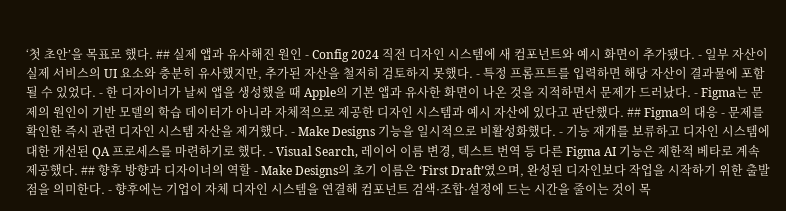‘첫 초안’을 목표로 했다. ## 실제 앱과 유사해진 원인 - Config 2024 직전 디자인 시스템에 새 컴포넌트와 예시 화면이 추가됐다. - 일부 자산이 실제 서비스의 UI 요소와 충분히 유사했지만, 추가된 자산을 철저히 검토하지 못했다. - 특정 프롬프트를 입력하면 해당 자산이 결과물에 포함될 수 있었다. - 한 디자이너가 날씨 앱을 생성했을 때 Apple의 기본 앱과 유사한 화면이 나온 것을 지적하면서 문제가 드러났다. - Figma는 문제의 원인이 기반 모델의 학습 데이터가 아니라 자체적으로 제공한 디자인 시스템과 예시 자산에 있다고 판단했다. ## Figma의 대응 - 문제를 확인한 즉시 관련 디자인 시스템 자산을 제거했다. - Make Designs 기능을 일시적으로 비활성화했다. - 기능 재개를 보류하고 디자인 시스템에 대한 개선된 QA 프로세스를 마련하기로 했다. - Visual Search, 레이어 이름 변경, 텍스트 번역 등 다른 Figma AI 기능은 제한적 베타로 계속 제공했다. ## 향후 방향과 디자이너의 역할 - Make Designs의 초기 이름은 ‘First Draft’였으며, 완성된 디자인보다 작업을 시작하기 위한 출발점을 의미한다. - 향후에는 기업이 자체 디자인 시스템을 연결해 컴포넌트 검색·조합·설정에 드는 시간을 줄이는 것이 목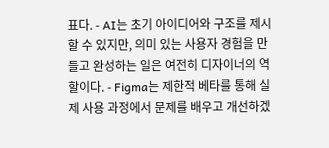표다. - AI는 초기 아이디어와 구조를 제시할 수 있지만, 의미 있는 사용자 경험을 만들고 완성하는 일은 여전히 디자이너의 역할이다. - Figma는 제한적 베타를 통해 실제 사용 과정에서 문제를 배우고 개선하겠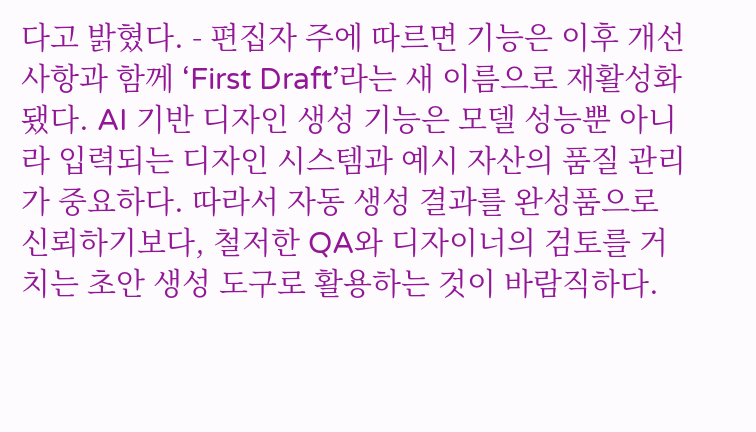다고 밝혔다. - 편집자 주에 따르면 기능은 이후 개선 사항과 함께 ‘First Draft’라는 새 이름으로 재활성화됐다. AI 기반 디자인 생성 기능은 모델 성능뿐 아니라 입력되는 디자인 시스템과 예시 자산의 품질 관리가 중요하다. 따라서 자동 생성 결과를 완성품으로 신뢰하기보다, 철저한 QA와 디자이너의 검토를 거치는 초안 생성 도구로 활용하는 것이 바람직하다.